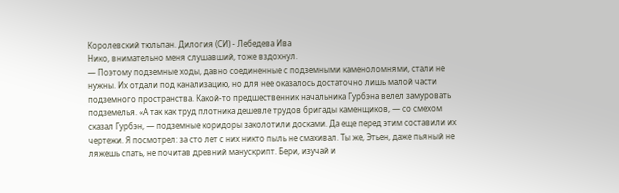Королевский тюльпан. Дилогия (СИ) - Лебедева Ива
Нико, внимательно меня слушавший, тоже вздохнул.
— Поэтому подземные ходы, давно соединенные с подземными каменоломнями, стали не нужны. Их отдали под канализацию, но для нее оказалось достаточно лишь малой части подземного пространства. Какой-то предшественник начальника Гурбэна велел замуровать подземелья. «А так как труд плотника дешевле трудов бригады каменщиков, — со смехом сказал Гурбэн, — подземные коридоры заколотили досками. Да еще перед этим составили их чертежи. Я посмотрел: за сто лет с них никто пыль не смахивал. Ты же, Этьен, даже пьяный не ляжешь спать, не почитав древний манускрипт. Бери, изучай и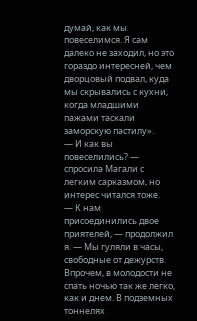думай, как мы повеселимся. Я сам далеко не заходил, но это гораздо интересней, чем дворцовый подвал, куда мы скрывались с кухни, когда младшими пажами таскали заморскую пастилу».
— И как вы повеселились? — спросила Магали с легким сарказмом, но интерес читался тоже.
— К нам присоединились двое приятелей, — продолжил я. — Мы гуляли в часы, свободные от дежурств. Впрочем, в молодости не спать ночью так же легко, как и днем. В подземных тоннелях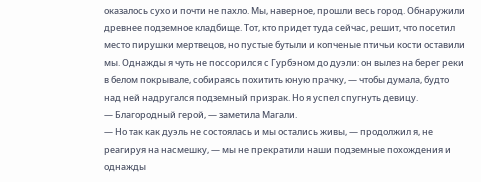оказалось сухо и почти не пахло. Мы, наверное, прошли весь город. Обнаружили древнее подземное кладбище. Тот, кто придет туда сейчас, решит, что посетил место пирушки мертвецов, но пустые бутыли и копченые птичьи кости оставили мы. Однажды я чуть не поссорился с Гурбэном до дуэли: он вылез на берег реки в белом покрывале, собираясь похитить юную прачку, — чтобы думала, будто над ней надругался подземный призрак. Но я успел спугнуть девицу.
— Благородный герой, — заметила Магали.
— Но так как дуэль не состоялась и мы остались живы, — продолжил я, не реагируя на насмешку, — мы не прекратили наши подземные похождения и однажды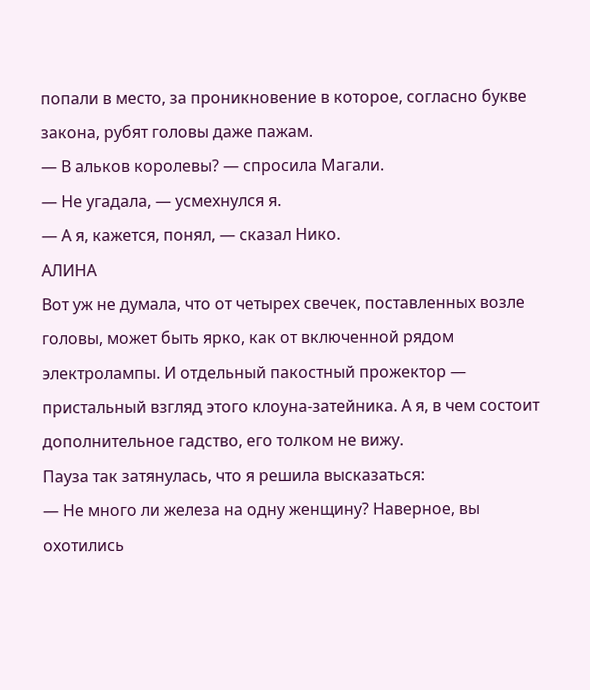попали в место, за проникновение в которое, согласно букве закона, рубят головы даже пажам.
— В альков королевы? — спросила Магали.
— Не угадала, — усмехнулся я.
— А я, кажется, понял, — сказал Нико.
АЛИНА
Вот уж не думала, что от четырех свечек, поставленных возле головы, может быть ярко, как от включенной рядом электролампы. И отдельный пакостный прожектор — пристальный взгляд этого клоуна-затейника. А я, в чем состоит дополнительное гадство, его толком не вижу.
Пауза так затянулась, что я решила высказаться:
— Не много ли железа на одну женщину? Наверное, вы охотились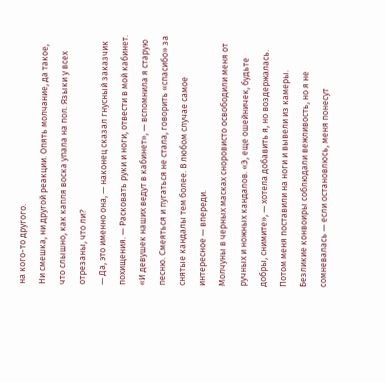на кого-то другого.
Ни смешка, ни другой реакции. Опять молчание, да такое, что слышно, как капля воска упала на пол. Языки у всех отрезаны, что ли?
— Да, это именно она, — наконец сказал гнусный заказчик похищения. — Расковать руки и ноги, отвести в мой кабинет.
«И девушек наших ведут в кабинет», — вспомнила я старую песню. Смеяться и пугаться не стала, говорить «спасибо» за снятые кандалы тем более. В любом случае самое интересное — впереди.
Молчуны в черных масках сноровисто освободили меня от ручных и ножных кандалов. «Э, еще ошейничек, будьте добры, снимите», — хотела добавить я, но воздержалась.
Потом меня поставили на ноги и вывели из камеры. Безликие конвоиры соблюдали вежливость, но я не сомневалась — если остановлюсь, меня понесут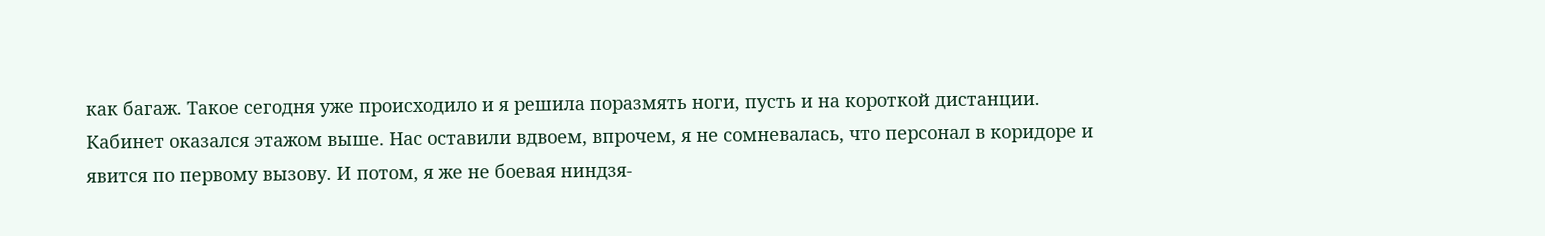как багаж. Такое сегодня уже происходило и я решила поразмять ноги, пусть и на короткой дистанции.
Кабинет оказался этажом выше. Нас оставили вдвоем, впрочем, я не сомневалась, что персонал в коридоре и явится по первому вызову. И потом, я же не боевая ниндзя-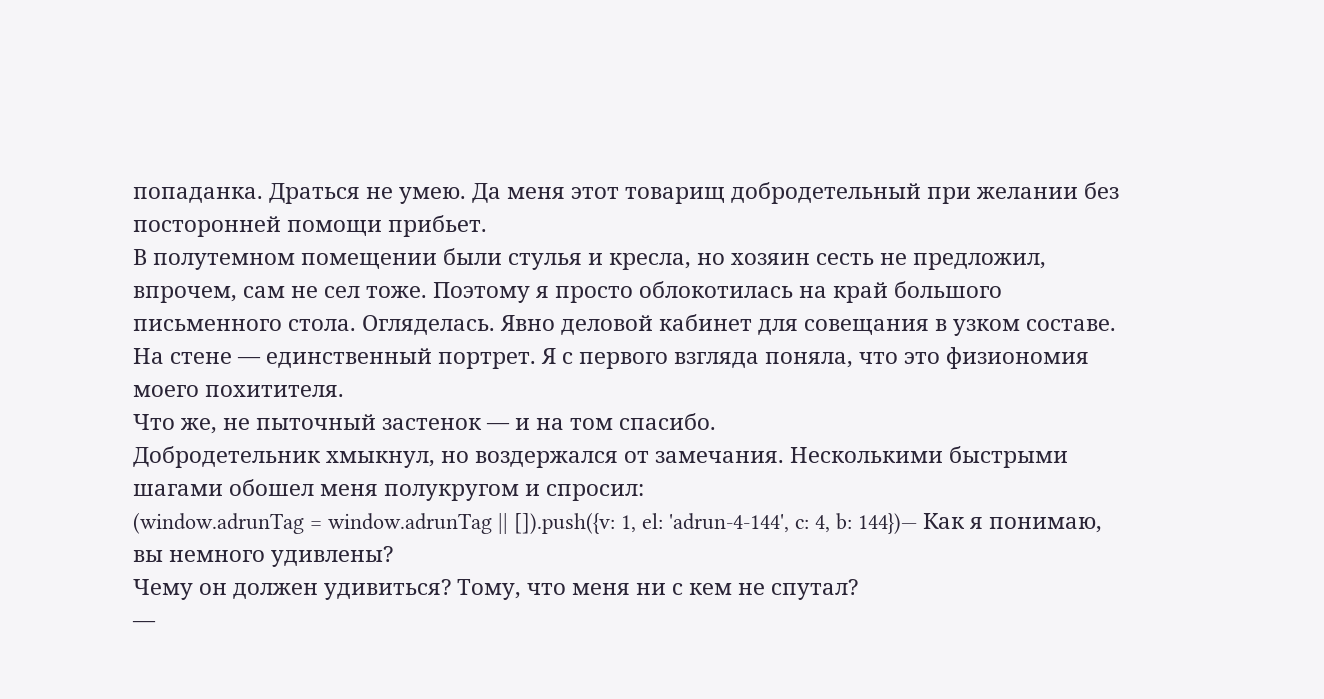попаданка. Драться не умею. Да меня этот товарищ добродетельный при желании без посторонней помощи прибьет.
В полутемном помещении были стулья и кресла, но хозяин сесть не предложил, впрочем, сам не сел тоже. Поэтому я просто облокотилась на край большого письменного стола. Огляделась. Явно деловой кабинет для совещания в узком составе. На стене — единственный портрет. Я с первого взгляда поняла, что это физиономия моего похитителя.
Что же, не пыточный застенок — и на том спасибо.
Добродетельник хмыкнул, но воздержался от замечания. Несколькими быстрыми шагами обошел меня полукругом и спросил:
(window.adrunTag = window.adrunTag || []).push({v: 1, el: 'adrun-4-144', c: 4, b: 144})— Как я понимаю, вы немного удивлены?
Чему он должен удивиться? Тому, что меня ни с кем не спутал?
—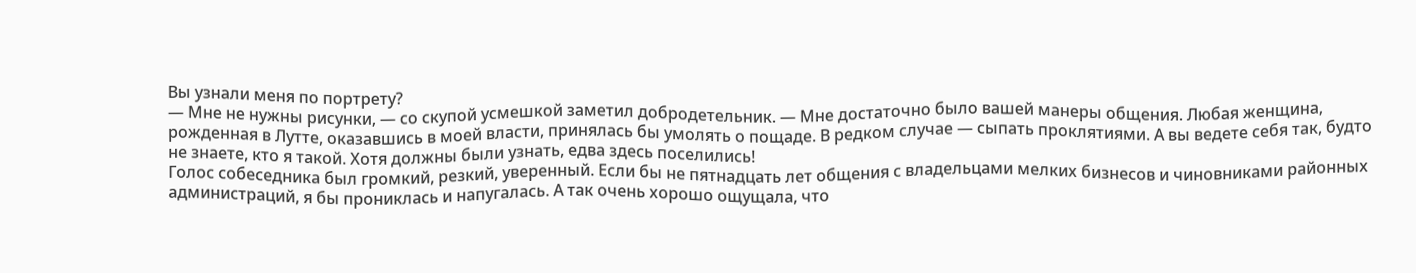Вы узнали меня по портрету?
— Мне не нужны рисунки, — со скупой усмешкой заметил добродетельник. — Мне достаточно было вашей манеры общения. Любая женщина, рожденная в Лутте, оказавшись в моей власти, принялась бы умолять о пощаде. В редком случае — сыпать проклятиями. А вы ведете себя так, будто не знаете, кто я такой. Хотя должны были узнать, едва здесь поселились!
Голос собеседника был громкий, резкий, уверенный. Если бы не пятнадцать лет общения с владельцами мелких бизнесов и чиновниками районных администраций, я бы прониклась и напугалась. А так очень хорошо ощущала, что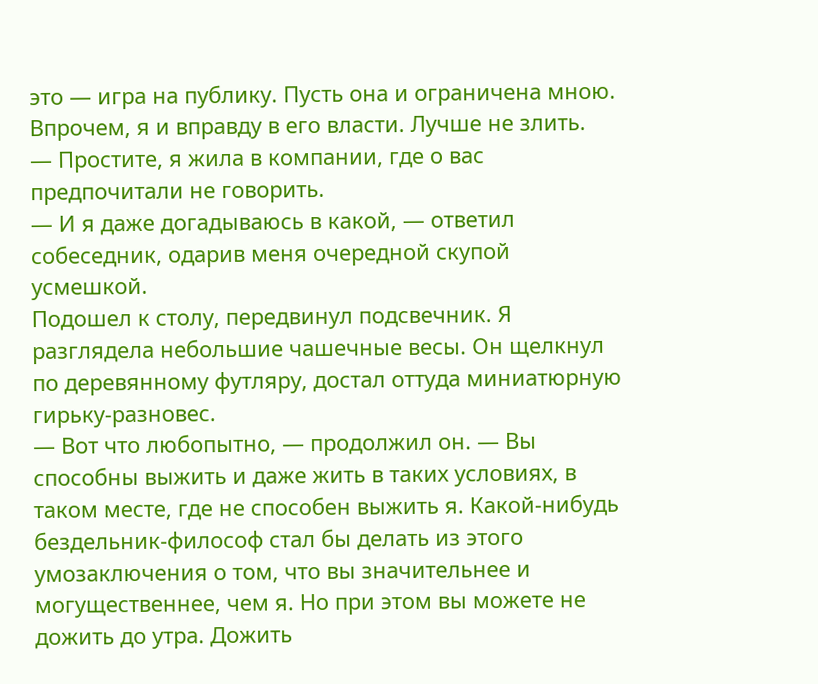это — игра на публику. Пусть она и ограничена мною.
Впрочем, я и вправду в его власти. Лучше не злить.
— Простите, я жила в компании, где о вас предпочитали не говорить.
— И я даже догадываюсь в какой, — ответил собеседник, одарив меня очередной скупой усмешкой.
Подошел к столу, передвинул подсвечник. Я разглядела небольшие чашечные весы. Он щелкнул по деревянному футляру, достал оттуда миниатюрную гирьку-разновес.
— Вот что любопытно, — продолжил он. — Вы способны выжить и даже жить в таких условиях, в таком месте, где не способен выжить я. Какой-нибудь бездельник-философ стал бы делать из этого умозаключения о том, что вы значительнее и могущественнее, чем я. Но при этом вы можете не дожить до утра. Дожить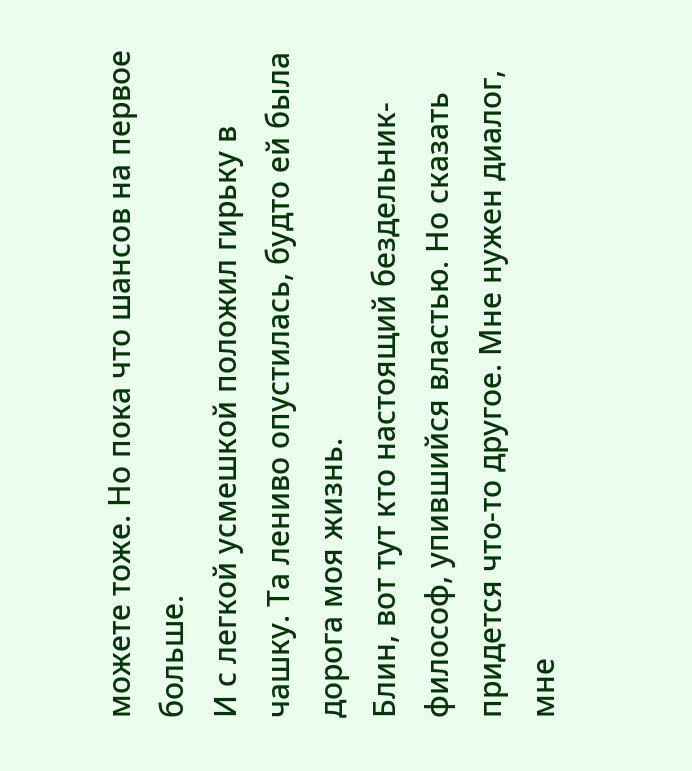можете тоже. Но пока что шансов на первое больше.
И с легкой усмешкой положил гирьку в чашку. Та лениво опустилась, будто ей была дорога моя жизнь.
Блин, вот тут кто настоящий бездельник-философ, упившийся властью. Но сказать придется что-то другое. Мне нужен диалог, мне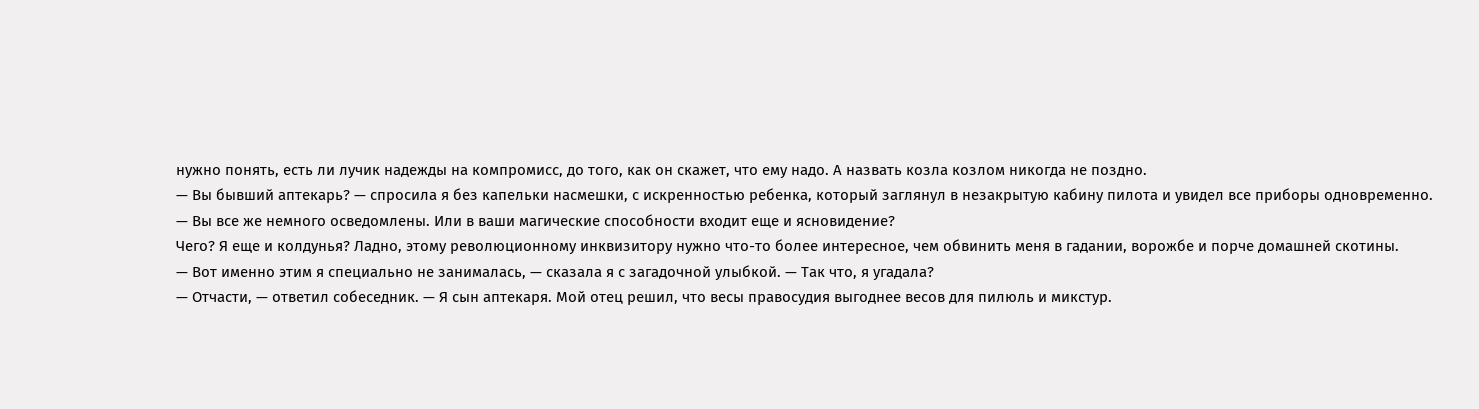нужно понять, есть ли лучик надежды на компромисс, до того, как он скажет, что ему надо. А назвать козла козлом никогда не поздно.
— Вы бывший аптекарь? — спросила я без капельки насмешки, с искренностью ребенка, который заглянул в незакрытую кабину пилота и увидел все приборы одновременно.
— Вы все же немного осведомлены. Или в ваши магические способности входит еще и ясновидение?
Чего? Я еще и колдунья? Ладно, этому революционному инквизитору нужно что-то более интересное, чем обвинить меня в гадании, ворожбе и порче домашней скотины.
— Вот именно этим я специально не занималась, — сказала я с загадочной улыбкой. — Так что, я угадала?
— Отчасти, — ответил собеседник. — Я сын аптекаря. Мой отец решил, что весы правосудия выгоднее весов для пилюль и микстур.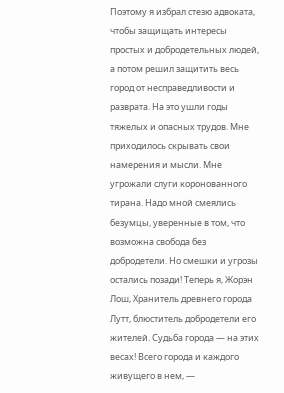Поэтому я избрал стезю адвоката, чтобы защищать интересы простых и добродетельных людей, а потом решил защитить весь город от несправедливости и разврата. На это ушли годы тяжелых и опасных трудов. Мне приходилось скрывать свои намерения и мысли. Мне угрожали слуги коронованного тирана. Надо мной смеялись безумцы, уверенные в том, что возможна свобода без добродетели. Но смешки и угрозы остались позади! Теперь я, Жорэн Лош, Хранитель древнего города Лутт, блюститель добродетели его жителей. Судьба города — на этих весах! Всего города и каждого живущего в нем, —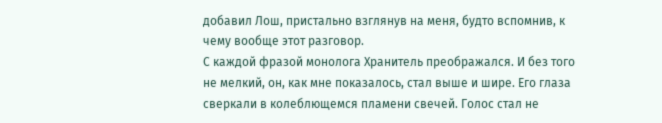добавил Лош, пристально взглянув на меня, будто вспомнив, к чему вообще этот разговор.
С каждой фразой монолога Хранитель преображался. И без того не мелкий, он, как мне показалось, стал выше и шире. Его глаза сверкали в колеблющемся пламени свечей. Голос стал не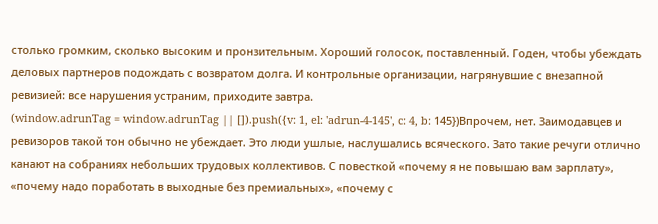столько громким, сколько высоким и пронзительным. Хороший голосок, поставленный. Годен, чтобы убеждать деловых партнеров подождать с возвратом долга. И контрольные организации, нагрянувшие с внезапной ревизией: все нарушения устраним, приходите завтра.
(window.adrunTag = window.adrunTag || []).push({v: 1, el: 'adrun-4-145', c: 4, b: 145})Впрочем, нет. Заимодавцев и ревизоров такой тон обычно не убеждает. Это люди ушлые, наслушались всяческого. Зато такие речуги отлично канают на собраниях небольших трудовых коллективов. С повесткой «почему я не повышаю вам зарплату», «почему надо поработать в выходные без премиальных», «почему с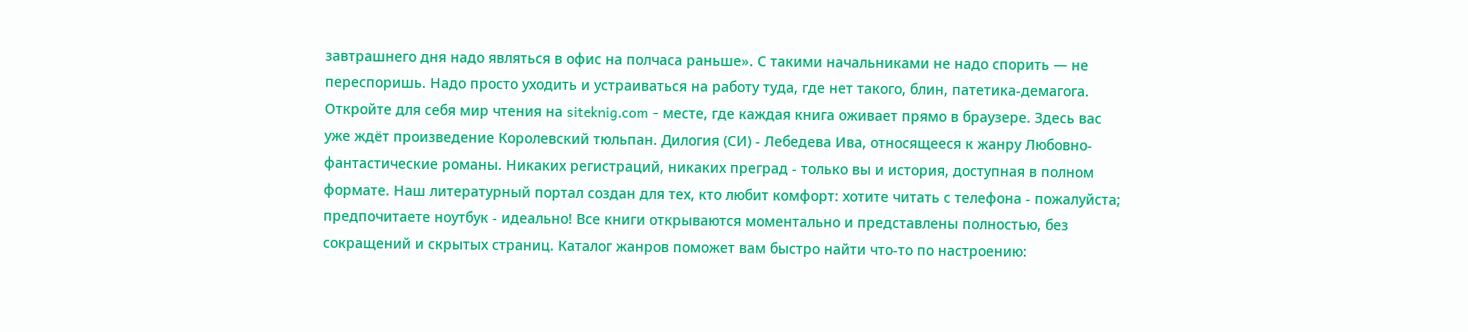завтрашнего дня надо являться в офис на полчаса раньше». С такими начальниками не надо спорить — не переспоришь. Надо просто уходить и устраиваться на работу туда, где нет такого, блин, патетика-демагога.
Откройте для себя мир чтения на siteknig.com - месте, где каждая книга оживает прямо в браузере. Здесь вас уже ждёт произведение Королевский тюльпан. Дилогия (СИ) - Лебедева Ива, относящееся к жанру Любовно-фантастические романы. Никаких регистраций, никаких преград - только вы и история, доступная в полном формате. Наш литературный портал создан для тех, кто любит комфорт: хотите читать с телефона - пожалуйста; предпочитаете ноутбук - идеально! Все книги открываются моментально и представлены полностью, без сокращений и скрытых страниц. Каталог жанров поможет вам быстро найти что-то по настроению: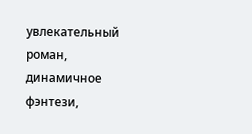увлекательный роман, динамичное фэнтези,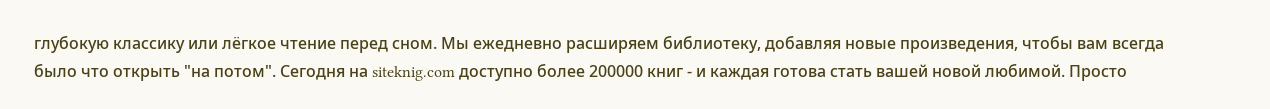глубокую классику или лёгкое чтение перед сном. Мы ежедневно расширяем библиотеку, добавляя новые произведения, чтобы вам всегда было что открыть "на потом". Сегодня на siteknig.com доступно более 200000 книг - и каждая готова стать вашей новой любимой. Просто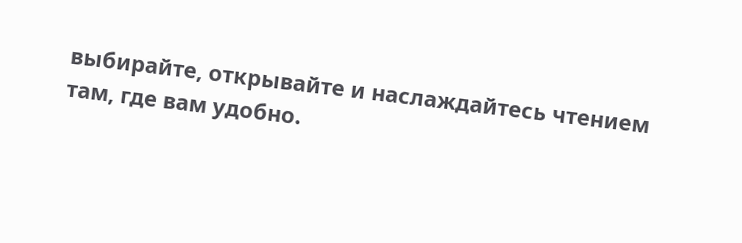выбирайте, открывайте и наслаждайтесь чтением там, где вам удобно.